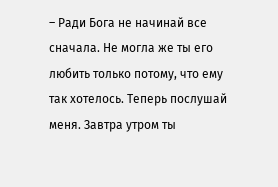– Ради Бога не начинай все сначала. Не могла же ты его любить только потому, что ему так хотелось. Теперь послушай меня. Завтра утром ты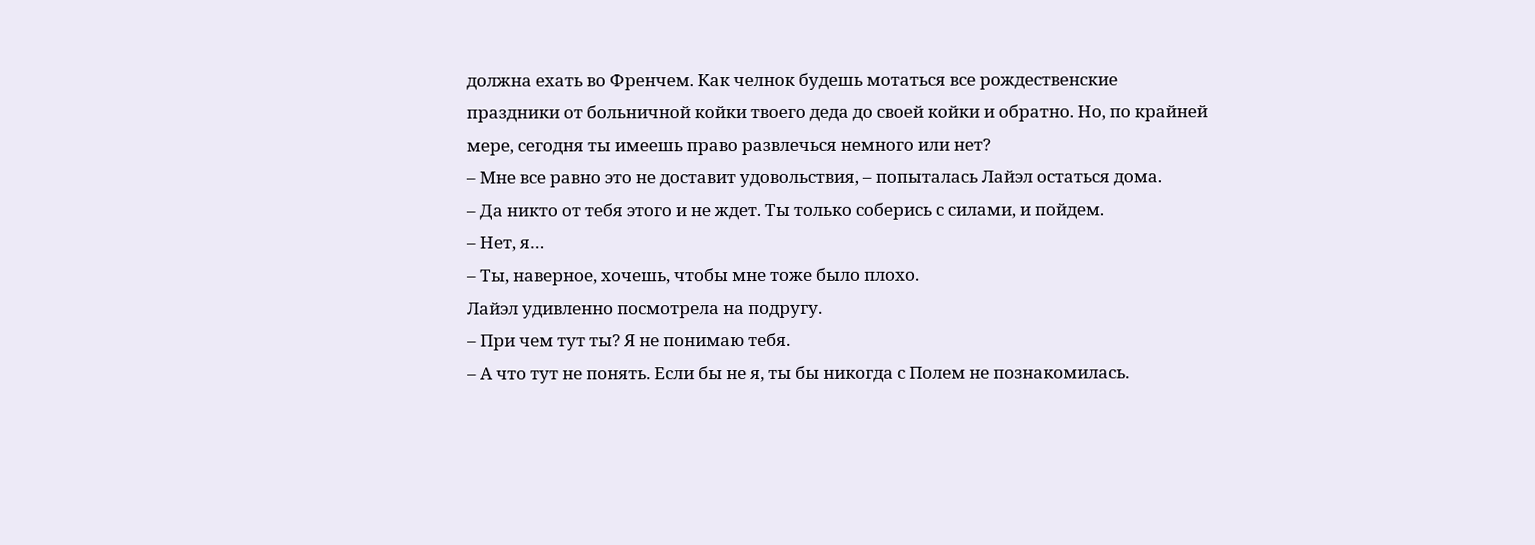должна ехать во Френчем. Как челнок будешь мотаться все рождественские праздники от больничной койки твоего деда до своей койки и обратно. Но, по крайней мере, сегодня ты имеешь право развлечься немного или нет?
– Мне все равно это не доставит удовольствия, – попыталась Лайэл остаться дома.
– Да никто от тебя этого и не ждет. Ты только соберись с силами, и пойдем.
– Нет, я…
– Ты, наверное, хочешь, чтобы мне тоже было плохо.
Лайэл удивленно посмотрела на подругу.
– При чем тут ты? Я не понимаю тебя.
– А что тут не понять. Если бы не я, ты бы никогда с Полем не познакомилась.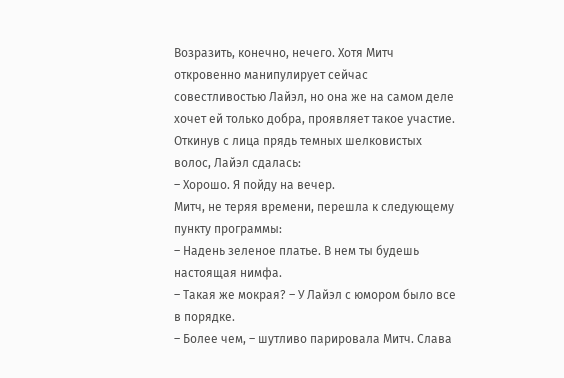Возразить, конечно, нечего. Хотя Митч откровенно манипулирует сейчас совестливостью Лайэл, но она же на самом деле хочет ей только добра, проявляет такое участие. Откинув с лица прядь темных шелковистых волос, Лайэл сдалась:
– Хорошо. Я пойду на вечер.
Митч, не теряя времени, перешла к следующему пункту программы:
– Надень зеленое платье. В нем ты будешь настоящая нимфа.
– Такая же мокрая? – У Лайэл с юмором было все в порядке.
– Более чем, – шутливо парировала Митч. Слава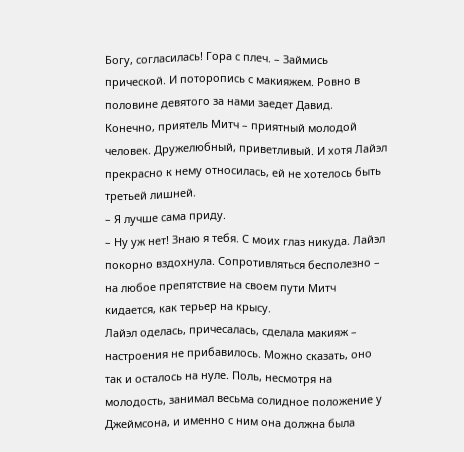Богу, согласилась! Гора с плеч. – Займись прической. И поторопись с макияжем. Ровно в половине девятого за нами заедет Давид.
Конечно, приятель Митч – приятный молодой человек. Дружелюбный, приветливый. И хотя Лайэл прекрасно к нему относилась, ей не хотелось быть третьей лишней.
– Я лучше сама приду.
– Ну уж нет! Знаю я тебя. С моих глаз никуда. Лайэл покорно вздохнула. Сопротивляться бесполезно – на любое препятствие на своем пути Митч кидается, как терьер на крысу.
Лайэл оделась, причесалась, сделала макияж – настроения не прибавилось. Можно сказать, оно так и осталось на нуле. Поль, несмотря на молодость, занимал весьма солидное положение у Джеймсона, и именно с ним она должна была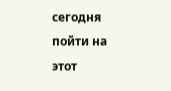сегодня пойти на этот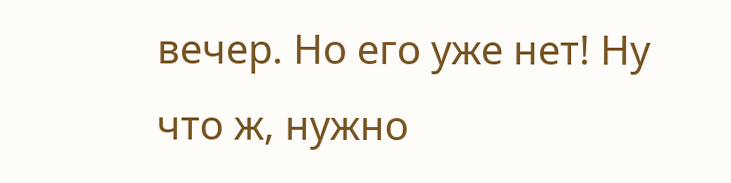вечер. Но его уже нет! Ну что ж, нужно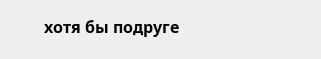хотя бы подруге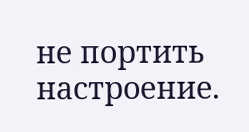не портить настроение.